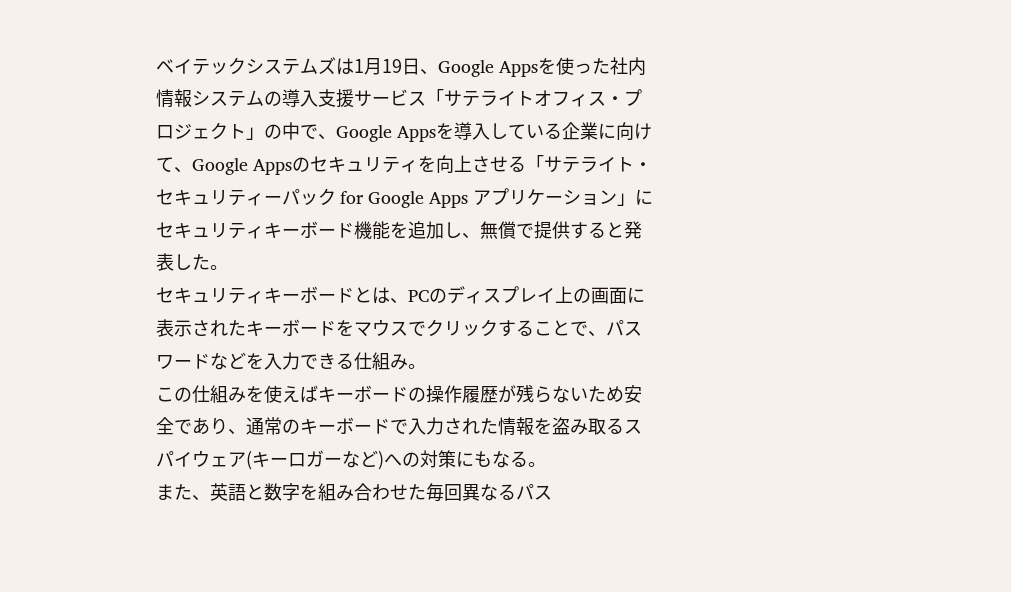ベイテックシステムズは1月19日、Google Appsを使った社内情報システムの導入支援サービス「サテライトオフィス・プロジェクト」の中で、Google Appsを導入している企業に向けて、Google Appsのセキュリティを向上させる「サテライト・セキュリティーパック for Google Apps アプリケーション」にセキュリティキーボード機能を追加し、無償で提供すると発表した。
セキュリティキーボードとは、PCのディスプレイ上の画面に表示されたキーボードをマウスでクリックすることで、パスワードなどを入力できる仕組み。
この仕組みを使えばキーボードの操作履歴が残らないため安全であり、通常のキーボードで入力された情報を盗み取るスパイウェア(キーロガーなど)への対策にもなる。
また、英語と数字を組み合わせた毎回異なるパス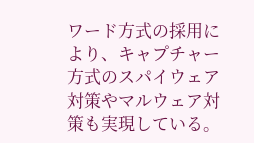ワード方式の採用により、キャプチャー方式のスパイウェア対策やマルウェア対策も実現している。